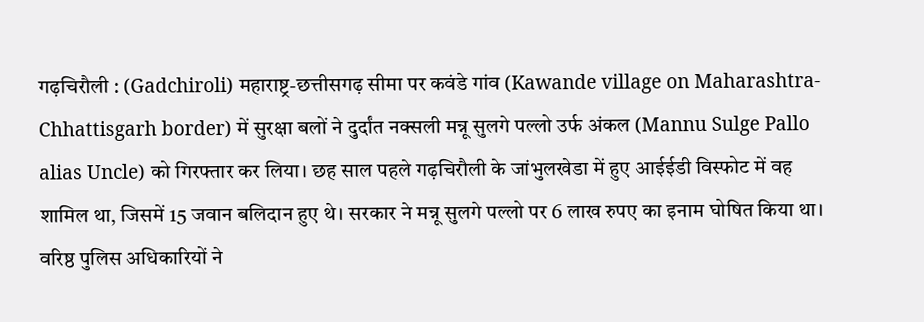गढ़चिरौली : (Gadchiroli) महाराष्ट्र-छत्तीसगढ़ सीमा पर कवंडे गांव (Kawande village on Maharashtra-Chhattisgarh border) में सुरक्षा बलों ने दुर्दांत नक्सली मन्नू सुलगे पल्लो उर्फ अंकल (Mannu Sulge Pallo alias Uncle) को गिरफ्तार कर लिया। छह साल पहले गढ़चिरौली के जांभुलखेडा में हुए आईईडी विस्फोट में वह शामिल था, जिसमें 15 जवान बलिदान हुए थे। सरकार ने मन्नू सुलगे पल्लो पर 6 लाख रुपए का इनाम घोषित किया था।
वरिष्ठ पुलिस अधिकारियों ने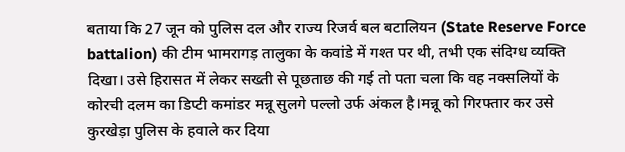बताया कि 27 जून को पुलिस दल और राज्य रिजर्व बल बटालियन (State Reserve Force battalion) की टीम भामरागड़ तालुका के कवांडे में गश्त पर थी, तभी एक संदिग्ध व्यक्ति दिखा। उसे हिरासत में लेकर सख्ती से पूछताछ की गई तो पता चला कि वह नक्सलियों के कोरची दलम का डिप्टी कमांडर मन्नू सुलगे पल्लो उर्फ अंकल है।मन्नू को गिरफ्तार कर उसे कुरखेड़ा पुलिस के हवाले कर दिया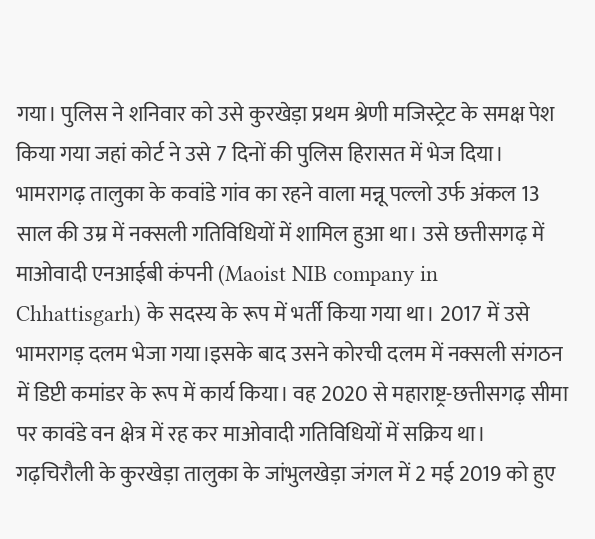गया। पुलिस ने शनिवार को उसे कुरखेड़ा प्रथम श्रेणी मजिस्ट्रेट के समक्ष पेश किया गया जहां कोर्ट ने उसे 7 दिनों की पुलिस हिरासत में भेज दिया।
भामरागढ़ तालुका के कवांडे गांव का रहने वाला मन्नू पल्लो उर्फ अंकल 13 साल की उम्र में नक्सली गतिविधियों में शामिल हुआ था। उसे छत्तीसगढ़ में माओवादी एनआईबी कंपनी (Maoist NIB company in Chhattisgarh) के सदस्य के रूप में भर्ती किया गया था। 2017 में उसे भामरागड़ दलम भेजा गया।इसके बाद उसने कोरची दलम में नक्सली संगठन में डिप्टी कमांडर के रूप में कार्य किया। वह 2020 से महाराष्ट्र-छत्तीसगढ़ सीमा पर कावंडे वन क्षेत्र में रह कर माओवादी गतिविधियों में सक्रिय था।
गढ़चिरौली के कुरखेड़ा तालुका के जांभुलखेड़ा जंगल में 2 मई 2019 को हुए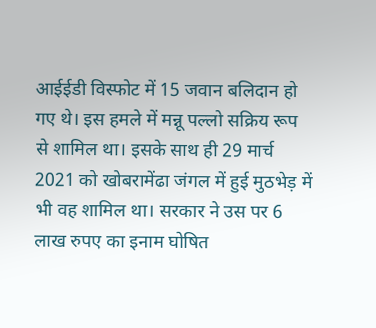आईईडी विस्फोट में 15 जवान बलिदान हो गए थे। इस हमले में मन्नू पल्लो सक्रिय रूप से शामिल था। इसके साथ ही 29 मार्च 2021 को खोबरामेंढा जंगल में हुई मुठभेड़ में भी वह शामिल था। सरकार ने उस पर 6 लाख रुपए का इनाम घोषित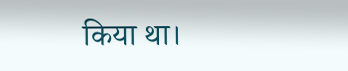किया था।